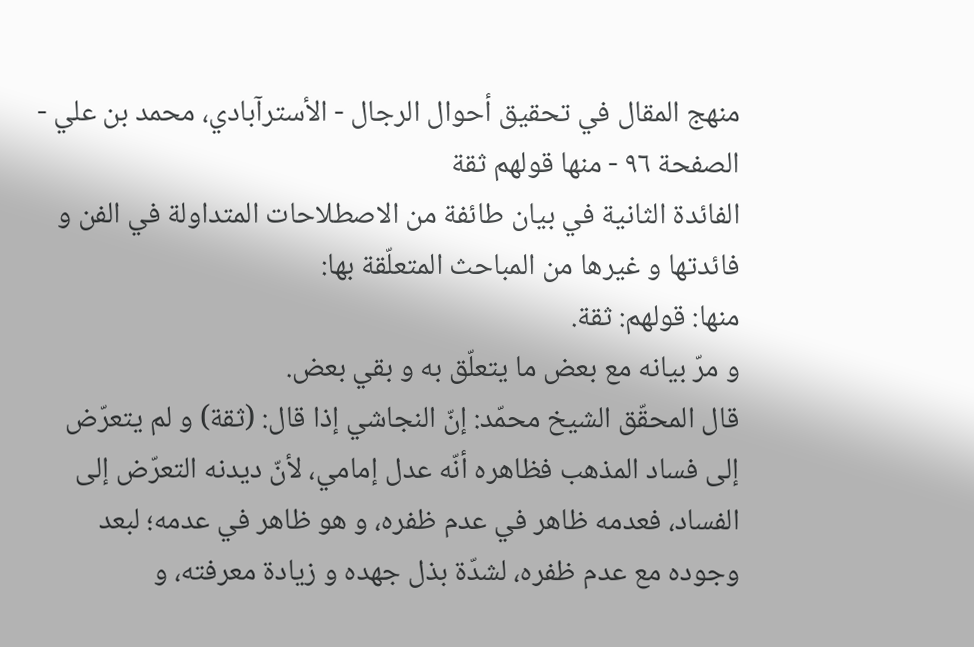منهج المقال في تحقيق أحوال الرجال - الأسترآبادي، محمد بن علي - الصفحة ٩٦ - منها قولهم ثقة
الفائدة الثانية في بيان طائفة من الاصطلاحات المتداولة في الفن و فائدتها و غيرها من المباحث المتعلّقة بها:
منها: قولهم: ثقة.
و مرّ بيانه مع بعض ما يتعلّق به و بقي بعض.
قال المحقّق الشيخ محمّد: إنّ النجاشي إذا قال: (ثقة) و لم يتعرّض إلى فساد المذهب فظاهره أنّه عدل إمامي، لأنّ ديدنه التعرّض إلى الفساد، فعدمه ظاهر في عدم ظفره، و هو ظاهر في عدمه؛ لبعد وجوده مع عدم ظفره، لشدّة بذل جهده و زيادة معرفته، و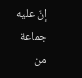إنّ عليه جماعة من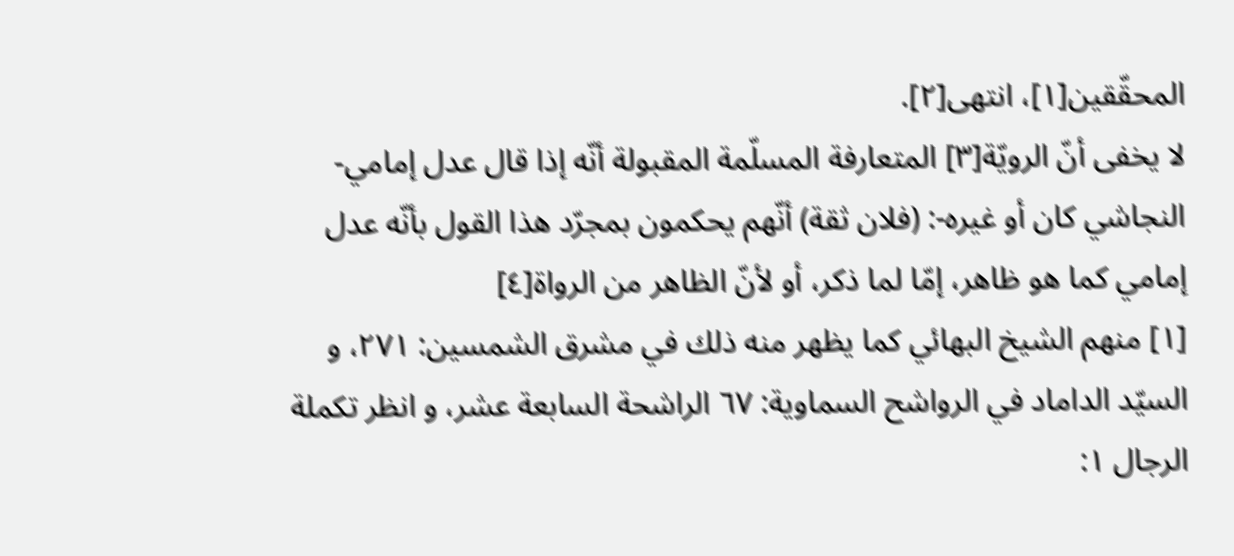المحقّقين[١]، انتهى[٢].
لا يخفى أنّ الرويّة[٣] المتعارفة المسلّمة المقبولة أنّه إذا قال عدل إمامي- النجاشي كان أو غيره-: (فلان ثقة) أنّهم يحكمون بمجرّد هذا القول بأنّه عدل إمامي كما هو ظاهر، إمّا لما ذكر، أو لأنّ الظاهر من الرواة[٤]
[١] منهم الشيخ البهائي كما يظهر منه ذلك في مشرق الشمسين: ٢٧١، و السيّد الداماد في الرواشح السماوية: ٦٧ الراشحة السابعة عشر، و انظر تكملة الرجال ١: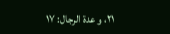٢١، و عدة الرجال: ١٧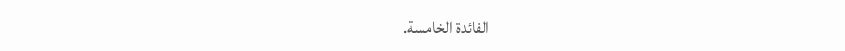الفائدة الخامسة.